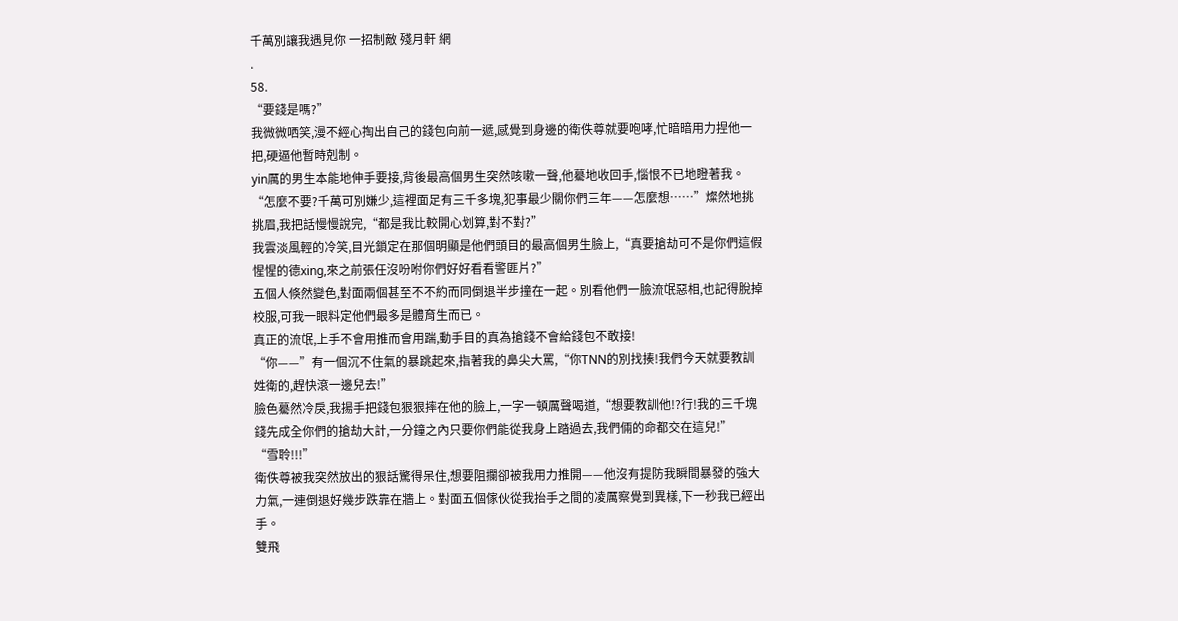千萬別讓我遇見你 一招制敵 殘月軒 網
.
58.
“要錢是嗎?”
我微微哂笑,漫不經心掏出自己的錢包向前一遞,感覺到身邊的衛佚尊就要咆哮,忙暗暗用力捏他一把,硬逼他暫時剋制。
yin厲的男生本能地伸手要接,背後最高個男生突然咳嗽一聲,他驀地收回手,惱恨不已地瞪著我。
“怎麼不要?千萬可別嫌少,這裡面足有三千多塊,犯事最少關你們三年——怎麼想……”燦然地挑挑眉,我把話慢慢說完,“都是我比較開心划算,對不對?”
我雲淡風輕的冷笑,目光鎖定在那個明顯是他們頭目的最高個男生臉上,“真要搶劫可不是你們這假惺惺的德xing,來之前張任沒吩咐你們好好看看警匪片?”
五個人倏然變色,對面兩個甚至不不約而同倒退半步撞在一起。別看他們一臉流氓惡相,也記得脫掉校服,可我一眼料定他們最多是體育生而已。
真正的流氓,上手不會用推而會用踹,動手目的真為搶錢不會給錢包不敢接!
“你——”有一個沉不住氣的暴跳起來,指著我的鼻尖大罵,“你TNN的別找揍!我們今天就要教訓姓衛的,趕快滾一邊兒去!”
臉色驀然冷戾,我揚手把錢包狠狠摔在他的臉上,一字一頓厲聲喝道,“想要教訓他!?行!我的三千塊錢先成全你們的搶劫大計,一分鐘之內只要你們能從我身上踏過去,我們倆的命都交在這兒!”
“雪聆!!!”
衛佚尊被我突然放出的狠話驚得呆住,想要阻攔卻被我用力推開——他沒有提防我瞬間暴發的強大力氣,一連倒退好幾步跌靠在牆上。對面五個傢伙從我抬手之間的凌厲察覺到異樣,下一秒我已經出手。
雙飛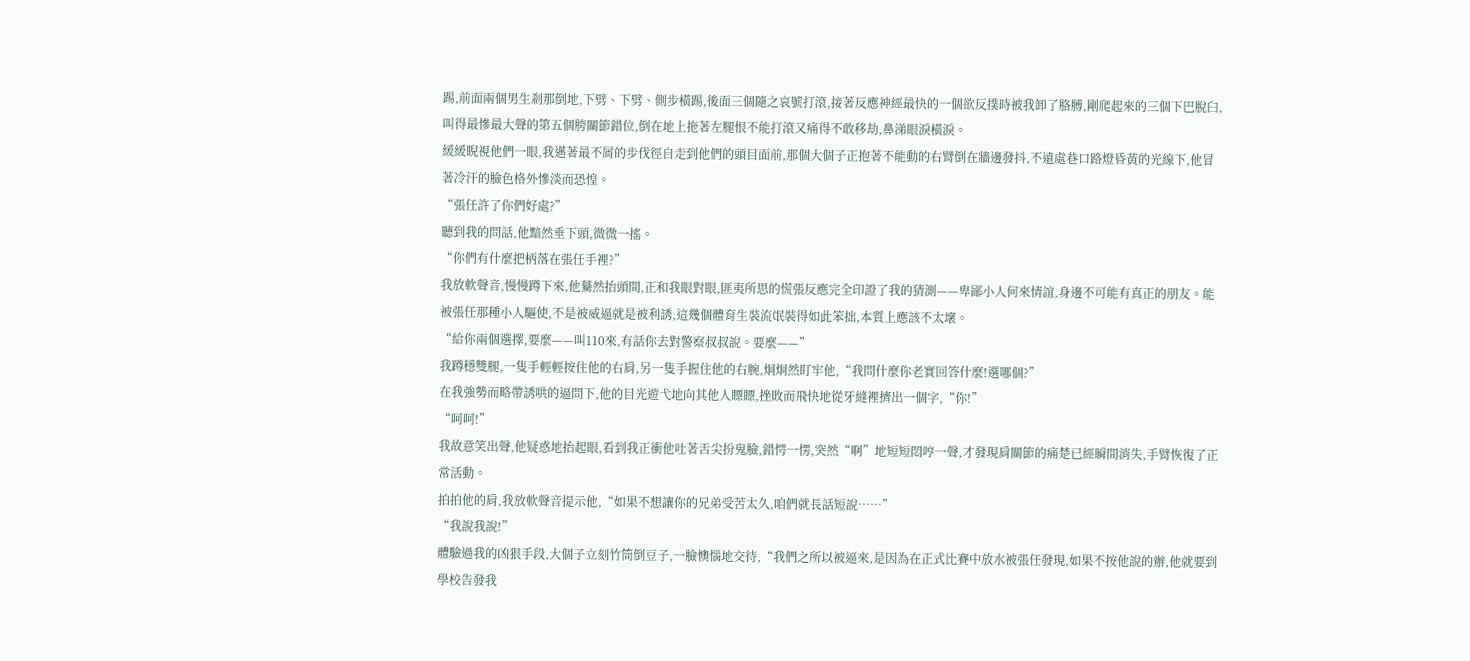踢,前面兩個男生剎那倒地,下劈、下劈、側步橫踢,後面三個隨之哀號打滾,接著反應神經最快的一個欲反撲時被我卸了胳膊,剛爬起來的三個下巴脫臼,叫得最慘最大聲的第五個胯關節錯位,倒在地上拖著左腿恨不能打滾又痛得不敢移劫,鼻涕眼淚橫淚。
緩緩睨視他們一眼,我邁著最不屑的步伐徑自走到他們的頭目面前,那個大個子正抱著不能動的右臂倒在牆邊發抖,不遠處巷口路燈昏黃的光線下,他冒著冷汗的臉色格外慘淡而恐惶。
“張任許了你們好處?”
聽到我的問話,他黯然垂下頭,微微一搖。
“你們有什麼把柄落在張任手裡?”
我放軟聲音,慢慢蹲下來,他驀然抬頭間,正和我眼對眼,匪夷所思的慌張反應完全印證了我的猜測——卑鄙小人何來情誼,身邊不可能有真正的朋友。能被張任那種小人驅使,不是被威逼就是被利誘,這幾個體育生裝流氓裝得如此笨拙,本質上應該不太壞。
“給你兩個選擇,要麼——叫110來,有話你去對警察叔叔說。要麼——”
我蹲穩雙腿,一隻手輕輕按住他的右肩,另一隻手握住他的右腕,炯炯然盯牢他,“我問什麼你老實回答什麼!選哪個?”
在我強勢而略帶誘哄的逼問下,他的目光遊弋地向其他人瞟瞟,挫敗而飛快地從牙縫裡擠出一個字,“你!”
“呵呵!”
我故意笑出聲,他疑惑地抬起眼,看到我正衝他吐著舌尖扮鬼臉,錯愕一愣,突然“啊”地短短悶哼一聲,才發現肩關節的痛楚已經瞬間消失,手臂恢復了正常活動。
拍拍他的肩,我放軟聲音提示他,“如果不想讓你的兄弟受苦太久,咱們就長話短說……”
“我說我說!”
體驗過我的凶狠手段,大個子立刻竹筒倒豆子,一臉懊惱地交待,“我們之所以被逼來,是因為在正式比賽中放水被張任發現,如果不按他說的辦,他就要到學校告發我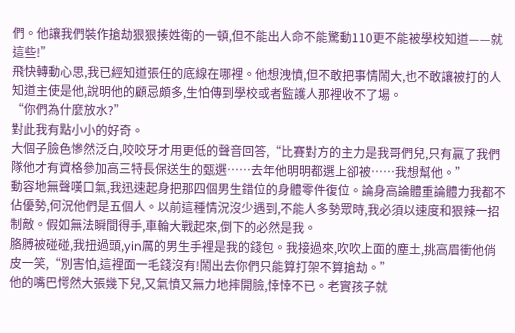們。他讓我們裝作搶劫狠狠揍姓衛的一頓,但不能出人命不能驚動110更不能被學校知道——就這些!”
飛快轉動心思,我已經知道張任的底線在哪裡。他想洩憤,但不敢把事情鬧大,也不敢讓被打的人知道主使是他,說明他的顧忌頗多,生怕傳到學校或者監護人那裡收不了場。
“你們為什麼放水?”
對此我有點小小的好奇。
大個子臉色慘然泛白,咬咬牙才用更低的聲音回答,“比賽對方的主力是我哥們兒,只有贏了我們隊他才有資格參加高三特長保送生的甄選……去年他明明都選上卻被……我想幫他。”
動容地無聲嘆口氣,我迅速起身把那四個男生錯位的身體零件復位。論身高論體重論體力我都不佔優勢,何況他們是五個人。以前這種情況沒少遇到,不能人多勢眾時,我必須以速度和狠辣一招制敵。假如無法瞬間得手,車輪大戰起來,倒下的必然是我。
胳膊被碰碰,我扭過頭,yin厲的男生手裡是我的錢包。我接過來,吹吹上面的塵土,挑高眉衝他俏皮一笑,“別害怕,這裡面一毛錢沒有!鬧出去你們只能算打架不算搶劫。”
他的嘴巴愕然大張幾下兒,又氣憤又無力地摔開臉,悻悻不已。老實孩子就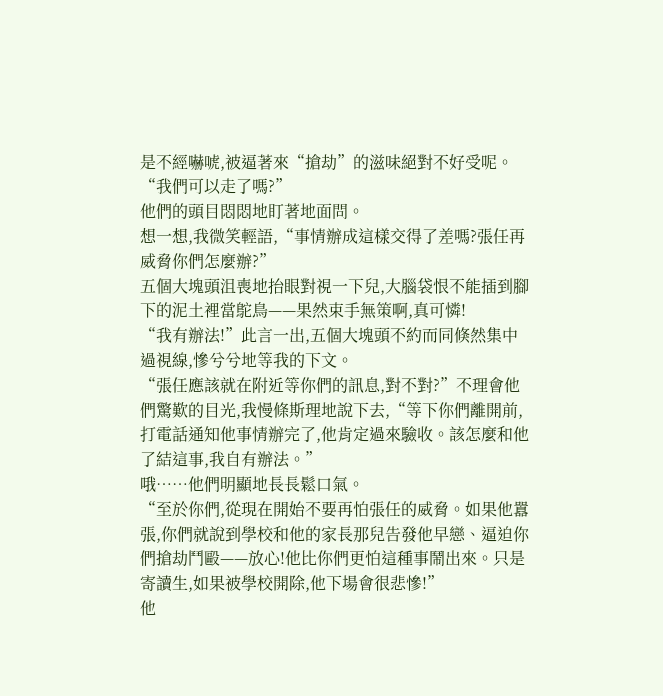是不經嚇唬,被逼著來“搶劫”的滋味絕對不好受呢。
“我們可以走了嗎?”
他們的頭目悶悶地盯著地面問。
想一想,我微笑輕語,“事情辦成這樣交得了差嗎?張任再威脅你們怎麼辦?”
五個大塊頭沮喪地抬眼對視一下兒,大腦袋恨不能插到腳下的泥土裡當鴕鳥——果然束手無策啊,真可憐!
“我有辦法!”此言一出,五個大塊頭不約而同倏然集中過視線,慘兮兮地等我的下文。
“張任應該就在附近等你們的訊息,對不對?”不理會他們驚歎的目光,我慢條斯理地說下去,“等下你們離開前,打電話通知他事情辦完了,他肯定過來驗收。該怎麼和他了結這事,我自有辦法。”
哦……他們明顯地長長鬆口氣。
“至於你們,從現在開始不要再怕張任的威脅。如果他囂張,你們就說到學校和他的家長那兒告發他早戀、逼迫你們搶劫鬥毆——放心!他比你們更怕這種事鬧出來。只是寄讀生,如果被學校開除,他下場會很悲慘!”
他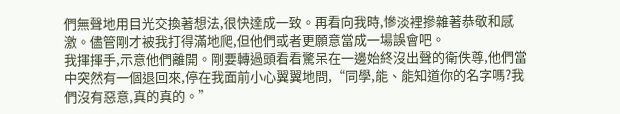們無聲地用目光交換著想法,很快達成一致。再看向我時,慘淡裡摻雜著恭敬和感激。儘管剛才被我打得滿地爬,但他們或者更願意當成一場誤會吧。
我揮揮手,示意他們離開。剛要轉過頭看看驚呆在一邊始終沒出聲的衛佚尊,他們當中突然有一個退回來,停在我面前小心翼翼地問,“同學,能、能知道你的名字嗎?我們沒有惡意,真的真的。”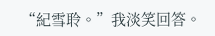“紀雪聆。”我淡笑回答。